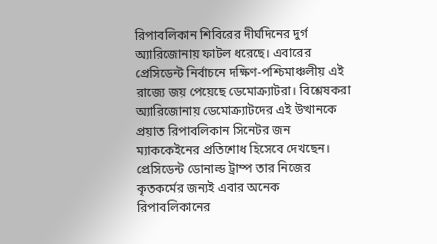রিপাবলিকান শিবিরের দীর্ঘদিনের দুর্গ অ্যারিজোনায় ফাটল ধরেছে। এবারের প্রেসিডেন্ট নির্বাচনে দক্ষিণ-পশ্চিমাঞ্চলীয় এই রাজ্যে জয় পেয়েছে ডেমোক্র্যাটরা। বিশ্লেষকরা অ্যারিজোনায় ডেমোক্র্যাটদের এই উত্থানকে প্রয়াত রিপাবলিকান সিনেটর জন ম্যাককেইনের প্রতিশোধ হিসেবে দেখছেন। প্রেসিডেন্ট ডোনাল্ড ট্রাম্প তার নিজের কৃতকর্মের জন্যই এবার অনেক রিপাবলিকানের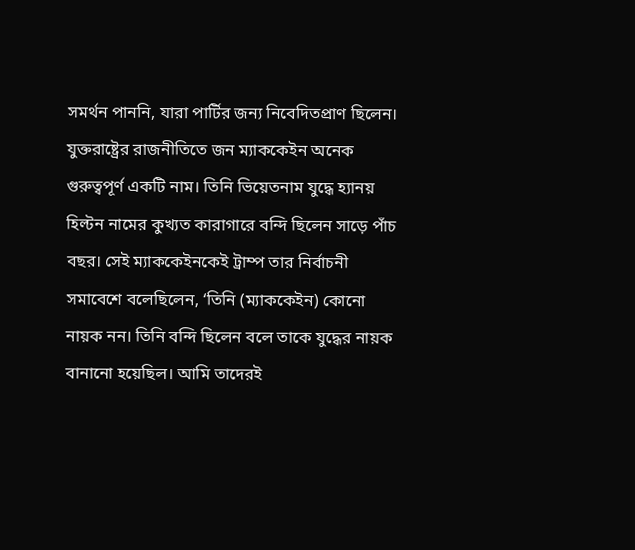সমর্থন পাননি, যারা পার্টির জন্য নিবেদিতপ্রাণ ছিলেন।
যুক্তরাষ্ট্রের রাজনীতিতে জন ম্যাককেইন অনেক গুরুত্বপূর্ণ একটি নাম। তিনি ভিয়েতনাম যুদ্ধে হ্যানয় হিল্টন নামের কুখ্যত কারাগারে বন্দি ছিলেন সাড়ে পাঁচ বছর। সেই ম্যাককেইনকেই ট্রাম্প তার নির্বাচনী সমাবেশে বলেছিলেন, ‘তিনি (ম্যাককেইন) কোনো নায়ক নন। তিনি বন্দি ছিলেন বলে তাকে যুদ্ধের নায়ক বানানো হয়েছিল। আমি তাদেরই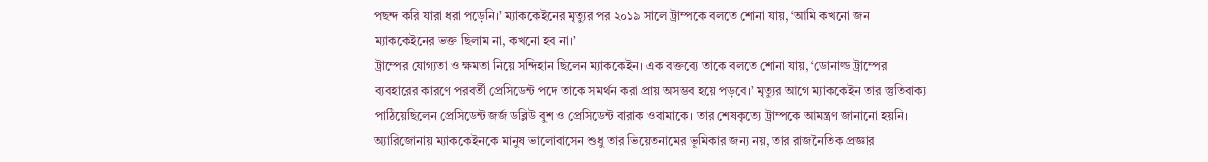পছন্দ করি যারা ধরা পড়েনি।’ ম্যাককেইনের মৃত্যুর পর ২০১৯ সালে ট্রাম্পকে বলতে শোনা যায়, ‘আমি কখনো জন ম্যাককেইনের ভক্ত ছিলাম না, কখনো হব না।’
ট্রাম্পের যোগ্যতা ও ক্ষমতা নিয়ে সন্দিহান ছিলেন ম্যাককেইন। এক বক্তব্যে তাকে বলতে শোনা যায়, ‘ডোনাল্ড ট্রাম্পের ব্যবহারের কারণে পরবর্তী প্রেসিডেন্ট পদে তাকে সমর্থন করা প্রায় অসম্ভব হয়ে পড়বে।’ মৃত্যুর আগে ম্যাককেইন তার স্তুতিবাক্য পাঠিয়েছিলেন প্রেসিডেন্ট জর্জ ডব্লিউ বুশ ও প্রেসিডেন্ট বারাক ওবামাকে। তার শেষকৃত্যে ট্রাম্পকে আমন্ত্রণ জানানো হয়নি। অ্যারিজোনায় ম্যাককেইনকে মানুষ ভালোবাসেন শুধু তার ভিয়েতনামের ভূমিকার জন্য নয়, তার রাজনৈতিক প্রজ্ঞার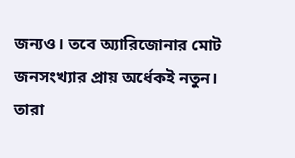জন্যও। তবে অ্যারিজোনার মোট জনসংখ্যার প্রায় অর্ধেকই নতুন। তারা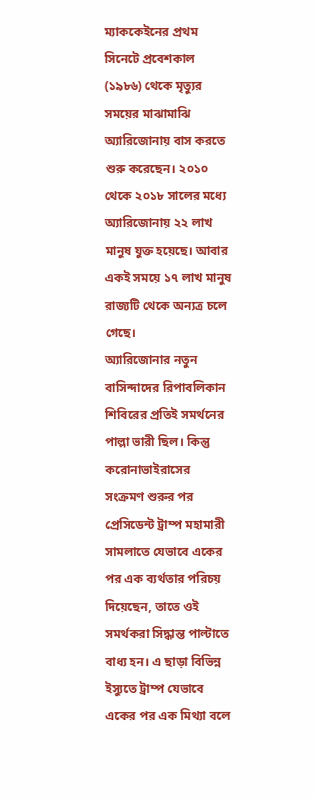ম্যাককেইনের প্রথম সিনেটে প্রবেশকাল (১৯৮৬) থেকে মৃত্যুর সময়ের মাঝামাঝি অ্যারিজোনায় বাস করতে শুরু করেছেন। ২০১০ থেকে ২০১৮ সালের মধ্যে অ্যারিজোনায় ২২ লাখ মানুষ যুক্ত হয়েছে। আবার একই সময়ে ১৭ লাখ মানুষ রাজ্যটি থেকে অন্যত্র চলে গেছে।
অ্যারিজোনার নতুন বাসিন্দাদের রিপাবলিকান শিবিরের প্রতিই সমর্থনের পাল্লা ভারী ছিল। কিন্তু করোনাভাইরাসের সংক্রমণ শুরুর পর প্রেসিডেন্ট ট্রাম্প মহামারী সামলাতে যেভাবে একের পর এক ব্যর্থতার পরিচয় দিয়েছেন, তাতে ওই সমর্থকরা সিদ্ধান্ত পাল্টাতে বাধ্য হন। এ ছাড়া বিভিন্ন ইস্যুতে ট্রাম্প যেভাবে একের পর এক মিথ্যা বলে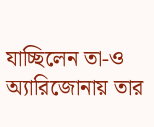যাচ্ছিলেন তা-ও অ্যারিজোনায় তার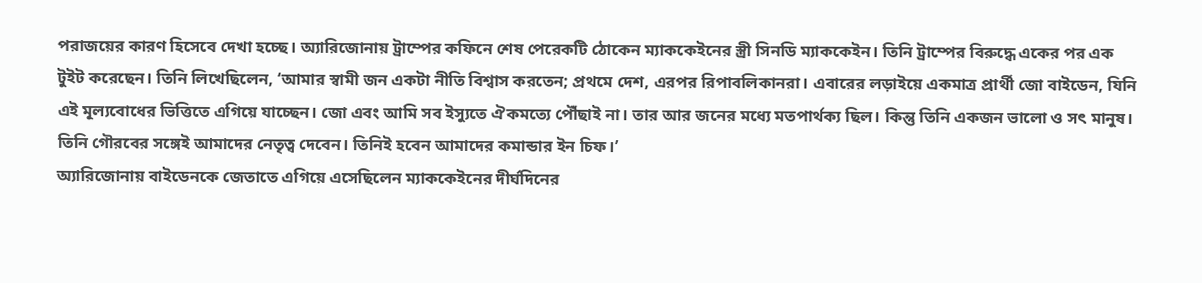পরাজয়ের কারণ হিসেবে দেখা হচ্ছে। অ্যারিজোনায় ট্রাম্পের কফিনে শেষ পেরেকটি ঠোকেন ম্যাককেইনের স্ত্রী সিনডি ম্যাককেইন। তিনি ট্রাম্পের বিরুদ্ধে একের পর এক টুইট করেছেন। তিনি লিখেছিলেন, ‘আমার স্বামী জন একটা নীতি বিশ্বাস করতেন; প্রথমে দেশ, এরপর রিপাবলিকানরা। এবারের লড়াইয়ে একমাত্র প্রার্থী জো বাইডেন, যিনি এই মূল্যবোধের ভিত্তিতে এগিয়ে যাচ্ছেন। জো এবং আমি সব ইস্যুতে ঐকমত্যে পৌঁছাই না। তার আর জনের মধ্যে মতপার্থক্য ছিল। কিন্তু তিনি একজন ভালো ও সৎ মানুষ। তিনি গৌরবের সঙ্গেই আমাদের নেতৃত্ব দেবেন। তিনিই হবেন আমাদের কমান্ডার ইন চিফ।’
অ্যারিজোনায় বাইডেনকে জেতাতে এগিয়ে এসেছিলেন ম্যাককেইনের দীর্ঘদিনের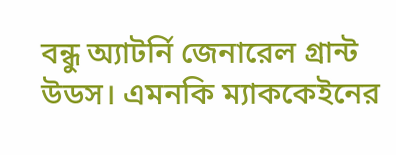বন্ধু অ্যাটর্নি জেনারেল গ্রান্ট উডস। এমনকি ম্যাককেইনের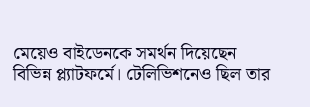মেয়েও বাইডেনকে সমর্থন দিয়েছেন বিভিন্ন প্ল্যাটফর্মে। টেলিভিশনেও ছিল তার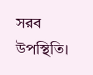সরব উপস্থিতি।